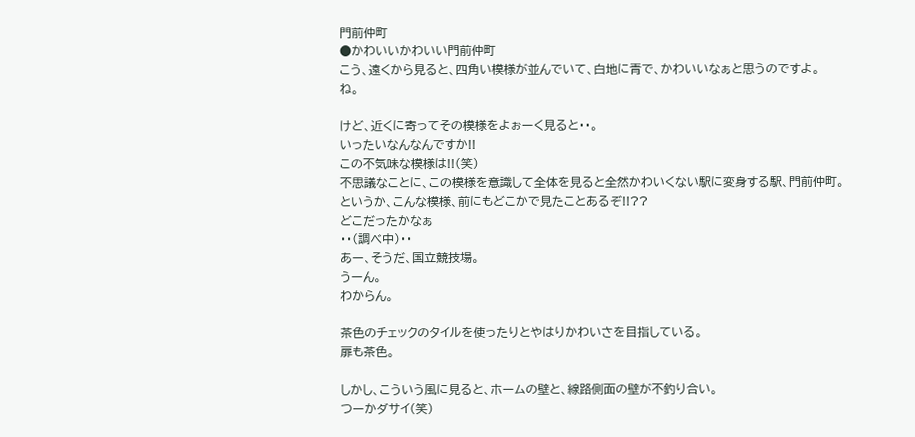門前仲町
●かわいいかわいい門前仲町
こう、遠くから見ると、四角い模様が並んでいて、白地に青で、かわいいなぁと思うのですよ。
ね。

けど、近くに寄ってその模様をよぉーく見ると・・。
いったいなんなんですか!!
この不気味な模様は!!(笑)
不思議なことに、この模様を意識して全体を見ると全然かわいくない駅に変身する駅、門前仲町。
というか、こんな模様、前にもどこかで見たことあるぞ!!??
どこだったかなぁ
・・(調べ中)・・
あー、そうだ、国立競技場。
うーん。
わからん。

茶色のチェックのタイルを使ったりとやはりかわいさを目指している。
扉も茶色。

しかし、こういう風に見ると、ホームの壁と、線路側面の壁が不釣り合い。
つーかダサイ(笑)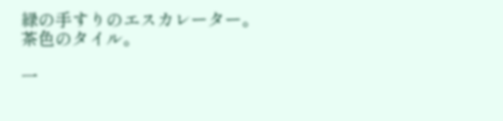緑の手すりのエスカレーター。
茶色のタイル。

一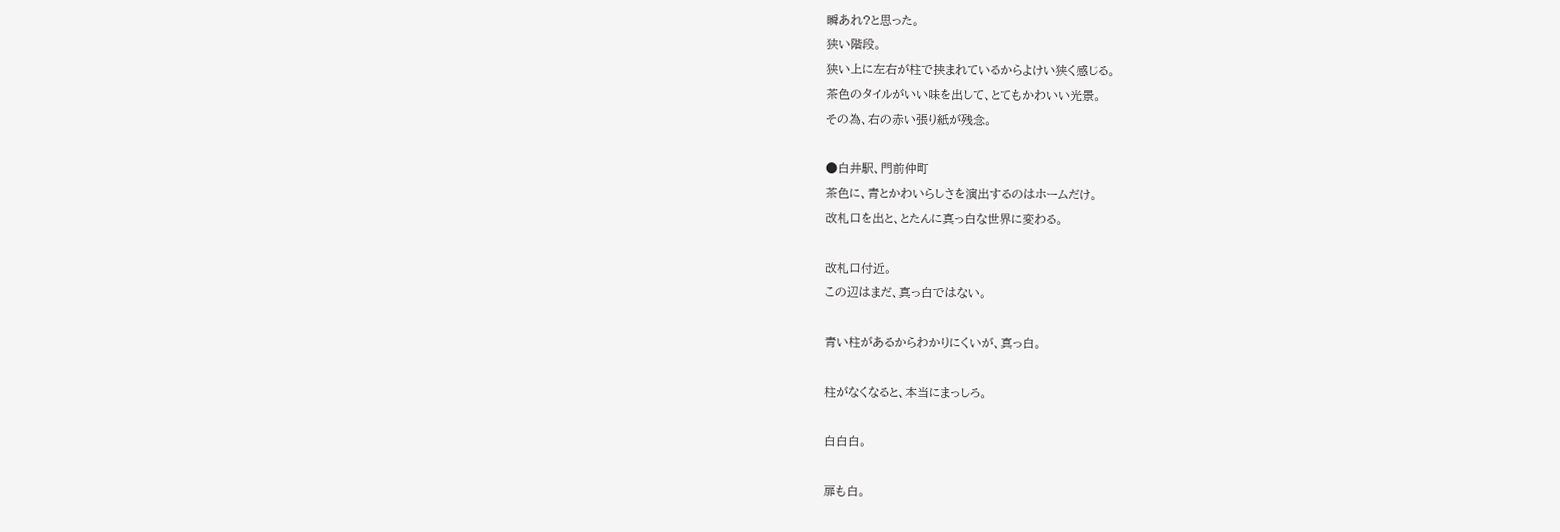瞬あれ?と思った。
狭い階段。
狭い上に左右が柱で挟まれているからよけい狭く感じる。
茶色のタイルがいい味を出して、とてもかわいい光景。
その為、右の赤い張り紙が残念。

●白井駅、門前仲町
茶色に、青とかわいらしさを演出するのはホームだけ。
改札口を出と、とたんに真っ白な世界に変わる。

改札口付近。
この辺はまだ、真っ白ではない。

青い柱があるからわかりにくいが、真っ白。

柱がなくなると、本当にまっしろ。

白白白。

扉も白。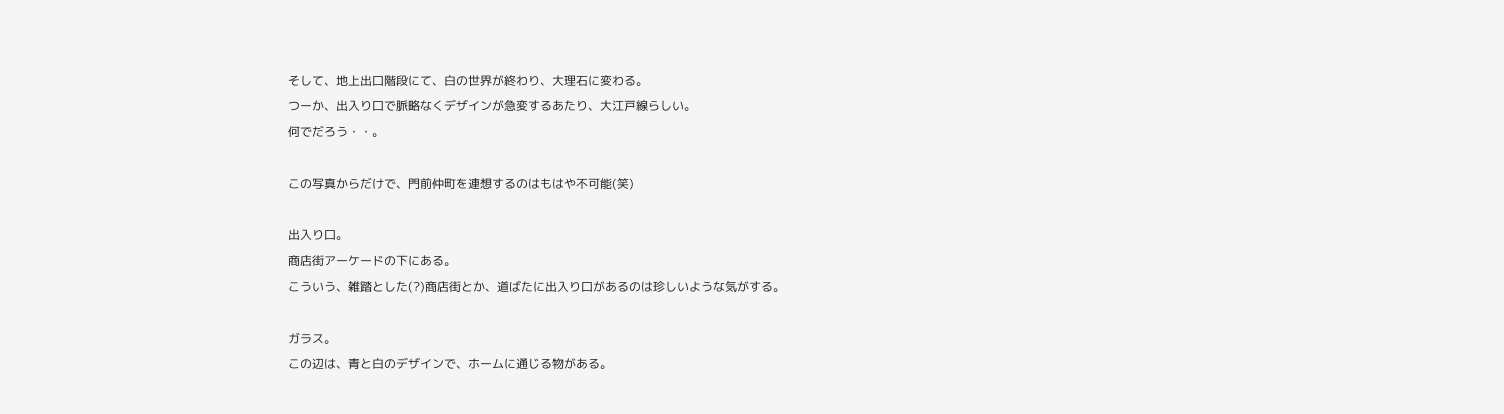そして、地上出口階段にて、白の世界が終わり、大理石に変わる。
つーか、出入り口で脈略なくデザインが急変するあたり、大江戸線らしい。
何でだろう・・。

この写真からだけで、門前仲町を連想するのはもはや不可能(笑)

出入り口。
商店街アーケードの下にある。
こういう、雑踏とした(?)商店街とか、道ばたに出入り口があるのは珍しいような気がする。

ガラス。
この辺は、青と白のデザインで、ホームに通じる物がある。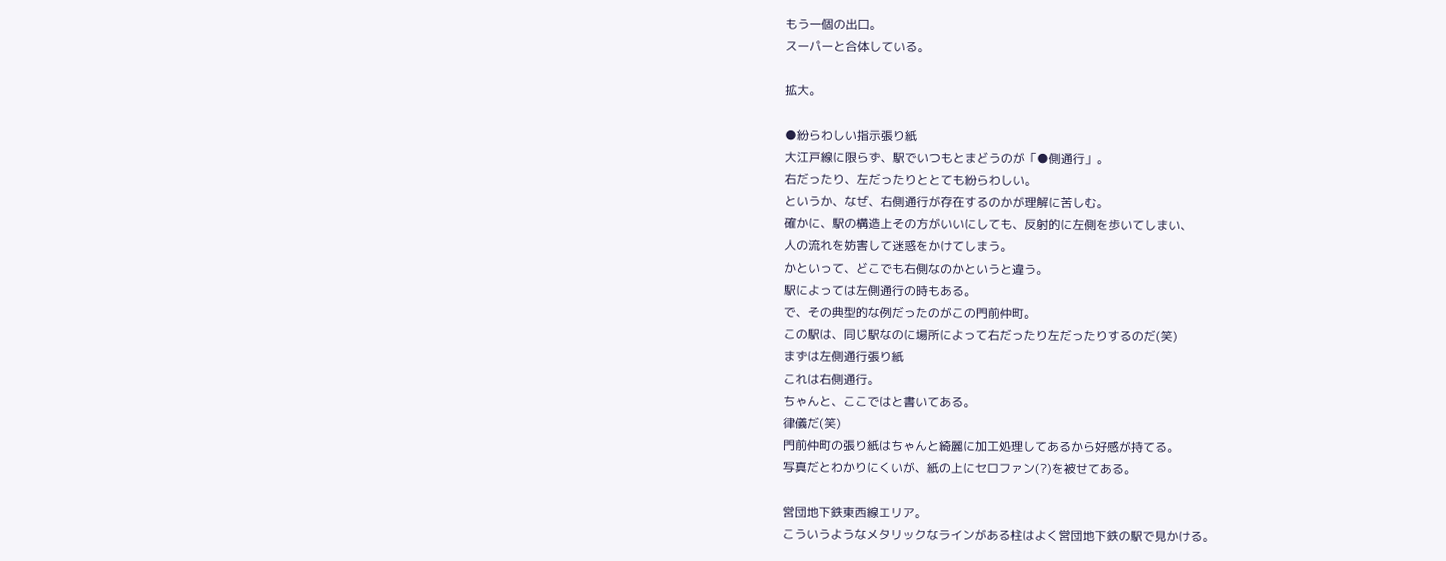もう一個の出口。
スーパーと合体している。

拡大。

●紛らわしい指示張り紙
大江戸線に限らず、駅でいつもとまどうのが「●側通行」。
右だったり、左だったりととても紛らわしい。
というか、なぜ、右側通行が存在するのかが理解に苦しむ。
確かに、駅の構造上その方がいいにしても、反射的に左側を歩いてしまい、
人の流れを妨害して迷惑をかけてしまう。
かといって、どこでも右側なのかというと違う。
駅によっては左側通行の時もある。
で、その典型的な例だったのがこの門前仲町。
この駅は、同じ駅なのに場所によって右だったり左だったりするのだ(笑)
まずは左側通行張り紙
これは右側通行。
ちゃんと、ここではと書いてある。
律儀だ(笑)
門前仲町の張り紙はちゃんと綺麗に加工処理してあるから好感が持てる。
写真だとわかりにくいが、紙の上にセロファン(?)を被せてある。

営団地下鉄東西線エリア。
こういうようなメタリックなラインがある柱はよく営団地下鉄の駅で見かける。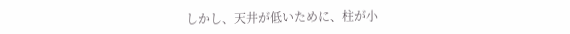しかし、天井が低いために、柱が小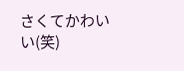さくてかわいい(笑)